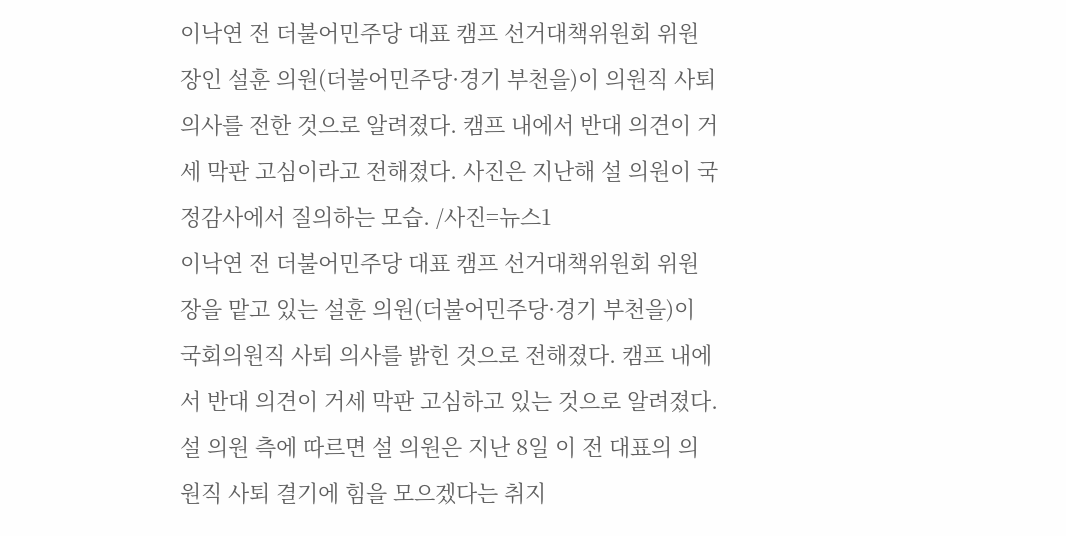이낙연 전 더불어민주당 대표 캠프 선거대책위원회 위원장인 설훈 의원(더불어민주당·경기 부천을)이 의원직 사퇴 의사를 전한 것으로 알려졌다. 캠프 내에서 반대 의견이 거세 막판 고심이라고 전해졌다. 사진은 지난해 설 의원이 국정감사에서 질의하는 모습. /사진=뉴스1
이낙연 전 더불어민주당 대표 캠프 선거대책위원회 위원장을 맡고 있는 설훈 의원(더불어민주당·경기 부천을)이 국회의원직 사퇴 의사를 밝힌 것으로 전해졌다. 캠프 내에서 반대 의견이 거세 막판 고심하고 있는 것으로 알려졌다.
설 의원 측에 따르면 설 의원은 지난 8일 이 전 대표의 의원직 사퇴 결기에 힘을 모으겠다는 취지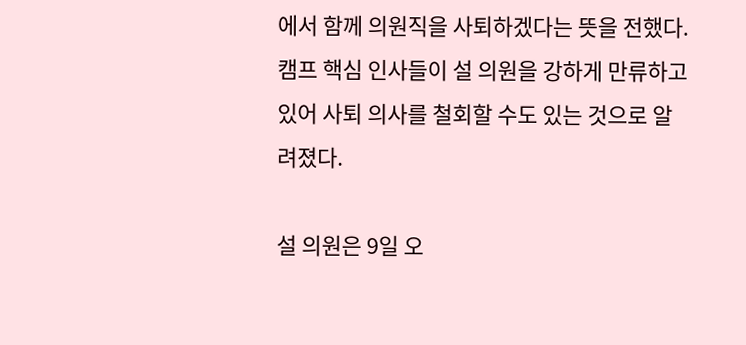에서 함께 의원직을 사퇴하겠다는 뜻을 전했다. 캠프 핵심 인사들이 설 의원을 강하게 만류하고 있어 사퇴 의사를 철회할 수도 있는 것으로 알려졌다.

설 의원은 9일 오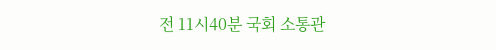전 11시40분 국회 소통관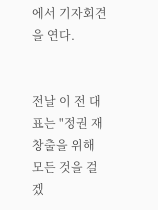에서 기자회견을 연다.


전날 이 전 대표는 "정권 재창출을 위해 모든 것을 걸겠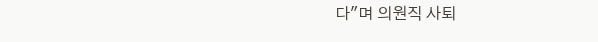다"며 의원직 사퇴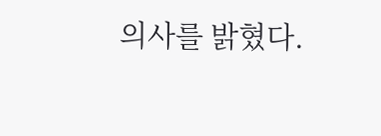의사를 밝혔다.